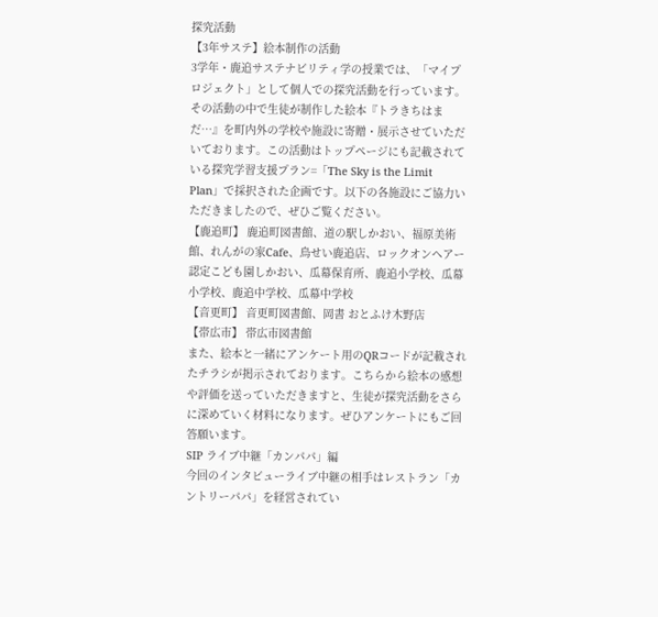探究活動
【3年サステ】絵本制作の活動
3学年・鹿追サステナビリティ学の授業では、「マイプロジェクト」として個人での探究活動を行っています。
その活動の中で生徒が制作した絵本『トラきちはまだ…』を町内外の学校や施設に寄贈・展示させていただいております。この活動はトップページにも記載されている探究学習支援プラン=「The Sky is the Limit Plan」で採択された企画です。以下の各施設にご協力いただきましたので、ぜひご覧ください。
【鹿追町】 鹿追町図書館、道の駅しかおい、福原美術館、れんがの家Cafe、鳥せい鹿追店、ロックオンヘアー
認定こども園しかおい、瓜幕保育所、鹿追小学校、瓜幕小学校、鹿追中学校、瓜幕中学校
【音更町】 音更町図書館、岡書 おとふけ木野店
【帯広市】 帯広市図書館
また、絵本と一緒にアンケート用のQRコードが記載されたチラシが掲示されております。こちらから絵本の感想や評価を送っていただきますと、生徒が探究活動をさらに深めていく材料になります。ぜひアンケートにもご回答願います。
SIP ライブ中継「カンパパ」編
今回のインタビューライブ中継の相手はレストラン「カントリーパパ」を経営されてい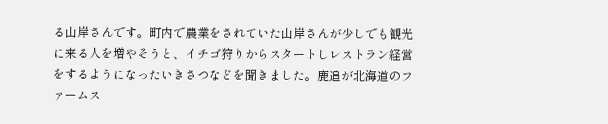る山岸さんです。町内で農業をされていた山岸さんが少しでも観光に来る人を増やそうと、イチゴ狩りからスタートしレストラン経営をするようになったいきさつなどを聞きました。鹿追が北海道のファームス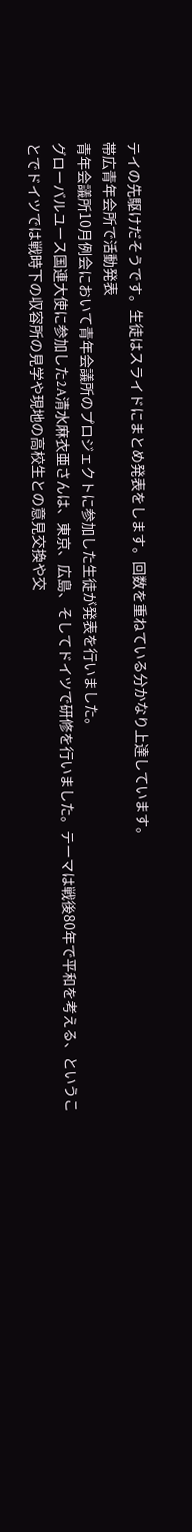テイの先駆けだそうです。生徒はスライドにまとめ発表をします。回数を重ねている分かなり上達しています。
帯広青年会所で活動発表
青年会議所10月例会において青年会議所のプロジェクトに参加した生徒が発表を行いました。
グローバルユース国連大使に参加した2A清水麻衣亜さんは、東京、広島、そしてドイツで研修を行いました。テーマは戦後80年で平和を考える、ということでドイツでは戦時下の収容所の見学や現地の高校生との意見交換や交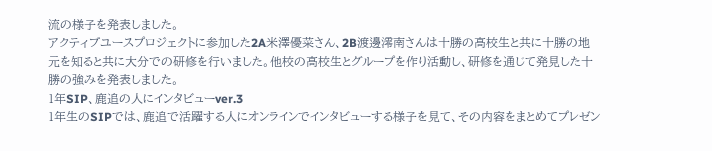流の様子を発表しました。
アクティブユースプロジェクトに参加した2A米澤優菜さん、2B渡邊澪南さんは十勝の高校生と共に十勝の地元を知ると共に大分での研修を行いました。他校の高校生とグループを作り活動し、研修を通じて発見した十勝の強みを発表しました。
1年SIP、鹿追の人にインタビューver.3
1年生のSIPでは、鹿追で活躍する人にオンラインでインタビューする様子を見て、その内容をまとめてプレゼン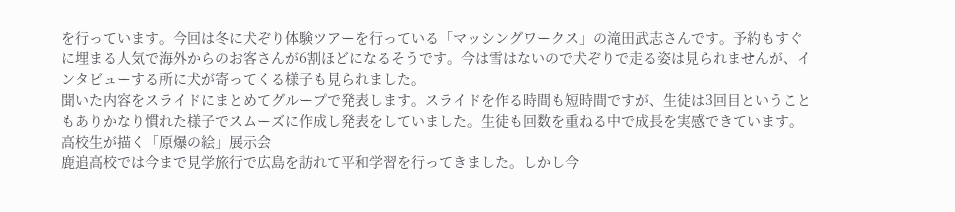を行っています。今回は冬に犬ぞり体験ツアーを行っている「マッシングワークス」の滝田武志さんです。予約もすぐに埋まる人気で海外からのお客さんが6割ほどになるそうです。今は雪はないので犬ぞりで走る姿は見られませんが、インタビューする所に犬が寄ってくる様子も見られました。
聞いた内容をスライドにまとめてグループで発表します。スライドを作る時間も短時間ですが、生徒は3回目ということもありかなり慣れた様子でスムーズに作成し発表をしていました。生徒も回数を重ねる中で成長を実感できています。
高校生が描く「原爆の絵」展示会
鹿追高校では今まで見学旅行で広島を訪れて平和学習を行ってきました。しかし今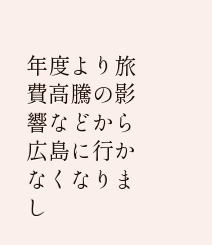年度より旅費高騰の影響などから広島に行かなくなりまし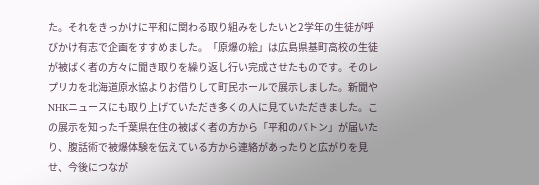た。それをきっかけに平和に関わる取り組みをしたいと2学年の生徒が呼びかけ有志で企画をすすめました。「原爆の絵」は広島県基町高校の生徒が被ばく者の方々に聞き取りを繰り返し行い完成させたものです。そのレプリカを北海道原水協よりお借りして町民ホールで展示しました。新聞やNHKニュースにも取り上げていただき多くの人に見ていただきました。この展示を知った千葉県在住の被ばく者の方から「平和のバトン」が届いたり、腹話術で被爆体験を伝えている方から連絡があったりと広がりを見せ、今後につなが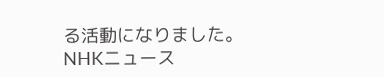る活動になりました。
NHKニュース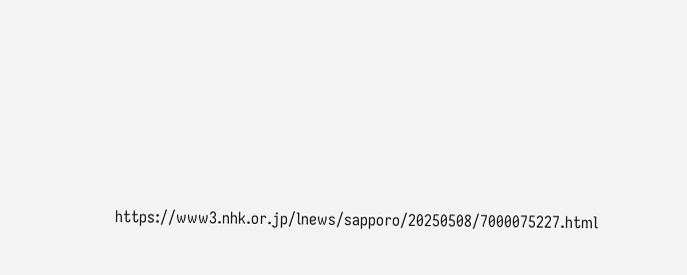https://www3.nhk.or.jp/lnews/sapporo/20250508/7000075227.html